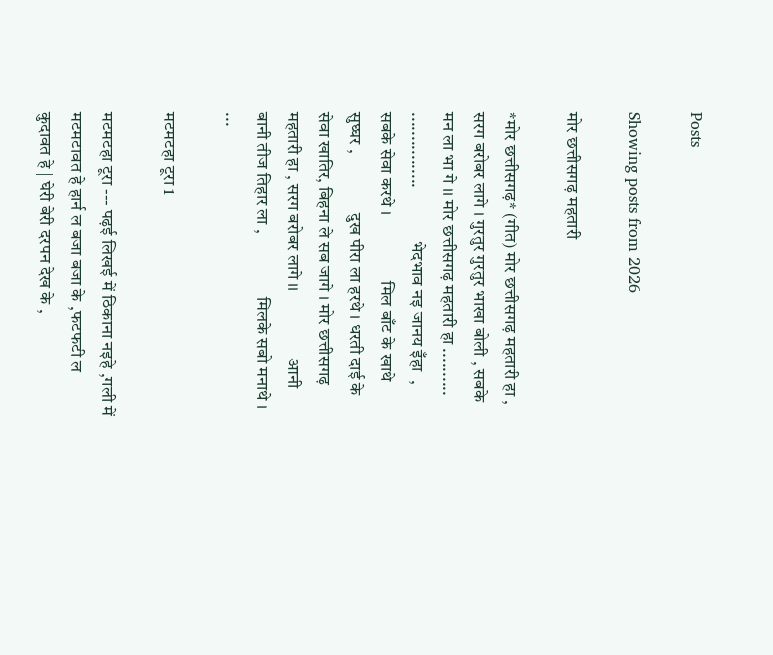Posts

Showing posts from 2026

मोर छत्तीसगढ़ महतारी

*मोर छत्तीसगढ़* (गीत) मोर छत्तीसगढ़ महतारी हा , सरग बरोबर लागे । गुरतुर गुरतुर भाखा बोली , सबके मन ला भा गे ।। मोर छत्तीसगढ़ महतारी हा .......... ................               भेदभाव नइ जानय इँहा  ,                 सबके सेवा करथे ।                मिल बाँट के खाथे सुघ्घर ,                 दुख पीरा ला हरथे । धरती दाई के सेवा खातिर, बिहना ले सब जागे । मोर छत्तीसगढ़ महतारी हा , सरग बरोबर लागे ।।                आनी बानी तीज तिहार ला ,                  मिलके सबो मनाथे ।              ...

मटमटहा टूरा 1

मटमटहा टूरा --- पढ़ई लिखई में ठिकाना नइहे ,गली में मटमटावत हे हार्न ल बजा बजा के ,फटफटी ल कुदावत हे | घेरी बेरी दरपन देख के ,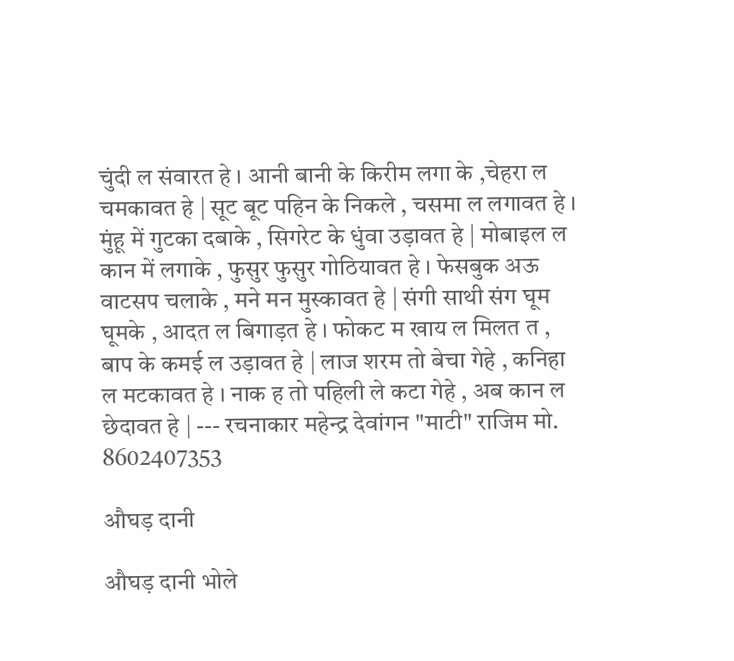चुंदी ल संवारत हे । आनी बानी के किरीम लगा के ,चेहरा ल चमकावत हे | सूट बूट पहिन के निकले , चसमा ल लगावत हे । मुंहू में गुटका दबाके , सिगरेट के धुंवा उड़ावत हे | मोबाइल ल कान में लगाके , फुसुर फुसुर गोठियावत हे । फेसबुक अऊ वाटसप चलाके , मने मन मुस्कावत हे | संगी साथी संग घूम घूमके , आदत ल बिगाड़त हे । फोकट म खाय ल मिलत त , बाप के कमई ल उड़ावत हे | लाज शरम तो बेचा गेहे , कनिहा ल मटकावत हे । नाक ह तो पहिली ले कटा गेहे , अब कान ल छेदावत हे | --- रचनाकार महेन्द्र देवांगन "माटी" राजिम मो. 8602407353

औघड़ दानी

औघड़ दानी भोले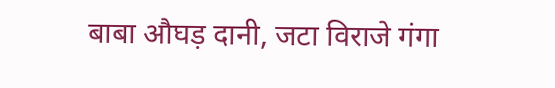बाबा औघड़ दानी, जटा विराजे गंगा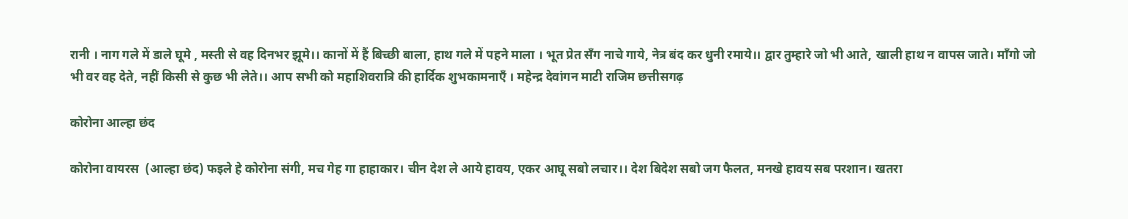रानी । नाग गले में डाले घूमे , मस्ती से वह दिनभर झूमे।। कानों में हैं बिच्छी बाला, हाथ गले में पहने माला । भूत प्रेत सँग नाचे गाये, नेत्र बंद कर धुनी रमाये।। द्वार तुम्हारे जो भी आते, खाली हाथ न वापस जाते। माँगो जो भी वर वह देते, नहीं किसी से कुछ भी लेते।। आप सभी को महाशिवरात्रि की हार्दिक शुभकामनाएँ । महेन्द्र देवांगन माटी राजिम छत्तीसगढ़

कोरोना आल्हा छंद

कोरोना वायरस  (आल्हा छंद) फइले हे कोरोना संगी, मच गेह गा हाहाकार। चीन देश ले आये हावय, एकर आघू सबो लचार।। देश बिदेश सबो जग फैलत, मनखे हावय सब परशान। खतरा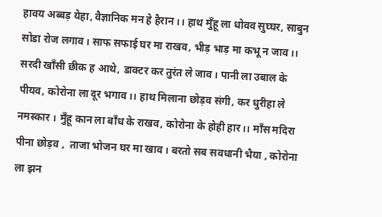हावय अब्बड़ येहा, वैज्ञानिक मन हे हैरान ।। हाथ मुँहू ला धोवव सुघ्घर, साबुन सोडा रोज लगाव। साफ सफाई घर मा राखव, भीड़ भाड़ मा कभू न जाव।। सरदी खाँसी छीक ह आथे, डाक्टर कर तुरंत ले जाव। पानी ला उबाल के पीयव, कोरोना ला दूर भगाव।। हाथ मिलाना छोड़व संगी, कर धुरीहा ले नमस्कार । मुँहू कान ला बाँध के राखव, कोरोना के होही हार।। माँस मदिरा पीना छोड़व ,  ताजा भोजन घर मा खाव। बरतो सब सवधानी भैया , कोरोना ला झन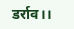डर्राव।।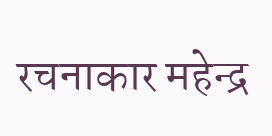रचनाकार महेन्द्र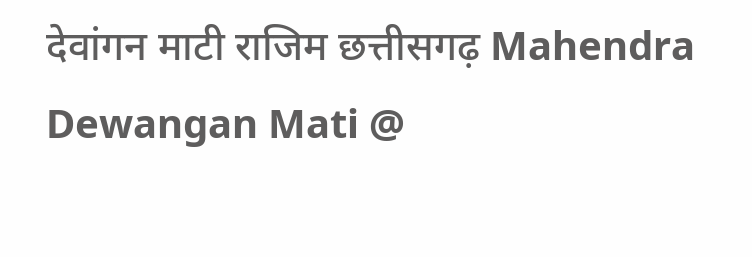देवांगन माटी राजिम छत्तीसगढ़ Mahendra Dewangan Mati @